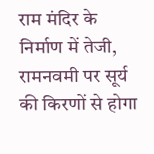राम मंदिर के निर्माण में तेजी, रामनवमी पर सूर्य की किरणों से होगा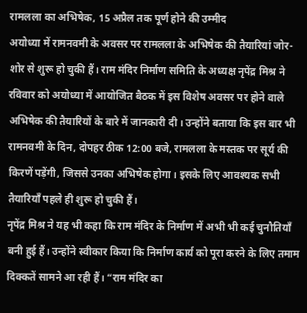रामलला का अभिषेक, 15 अप्रैल तक पूर्ण होने की उम्मीद
अयोध्या में रामनवमी के अवसर पर रामलला के अभिषेक की तैयारियां जोर-शोर से शुरू हो चुकी हैं। राम मंदिर निर्माण समिति के अध्यक्ष नृपेंद्र मिश्र ने रविवार को अयोध्या में आयोजित बैठक में इस विशेष अवसर पर होने वाले अभिषेक की तैयारियों के बारे में जानकारी दी। उन्होंने बताया कि इस बार भी रामनवमी के दिन, दोपहर ठीक 12:00 बजे, रामलला के मस्तक पर सूर्य की किरणें पड़ेंगी, जिससे उनका अभिषेक होगा। इसके लिए आवश्यक सभी तैयारियाँ पहले ही शुरू हो चुकी हैं।
नृपेंद्र मिश्र ने यह भी कहा कि राम मंदिर के निर्माण में अभी भी कई चुनौतियाँ बनी हुई हैं। उन्होंने स्वीकार किया कि निर्माण कार्य को पूरा करने के लिए तमाम दिक्कतें सामने आ रही हैं। “राम मंदिर का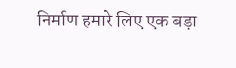निर्माण हमारे लिए एक बड़ा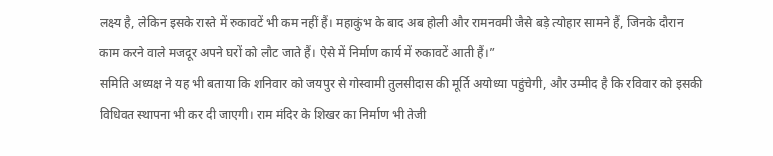लक्ष्य है, लेकिन इसके रास्ते में रुकावटें भी कम नहीं हैं। महाकुंभ के बाद अब होली और रामनवमी जैसे बड़े त्योहार सामने हैं, जिनके दौरान काम करने वाले मजदूर अपने घरों को लौट जाते हैं। ऐसे में निर्माण कार्य में रुकावटें आती हैं।”
समिति अध्यक्ष ने यह भी बताया कि शनिवार को जयपुर से गोस्वामी तुलसीदास की मूर्ति अयोध्या पहुंचेगी, और उम्मीद है कि रविवार को इसकी विधिवत स्थापना भी कर दी जाएगी। राम मंदिर के शिखर का निर्माण भी तेजी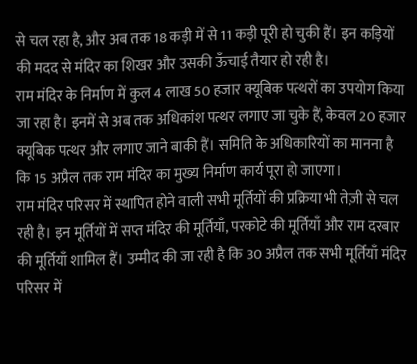से चल रहा है, और अब तक 18 कड़ी में से 11 कड़ी पूरी हो चुकी हैं। इन कड़ियों की मदद से मंदिर का शिखर और उसकी ऊँचाई तैयार हो रही है।
राम मंदिर के निर्माण में कुल 4 लाख 50 हजार क्यूबिक पत्थरों का उपयोग किया जा रहा है। इनमें से अब तक अधिकांश पत्थर लगाए जा चुके हैं, केवल 20 हजार क्यूबिक पत्थर और लगाए जाने बाकी हैं। समिति के अधिकारियों का मानना है कि 15 अप्रैल तक राम मंदिर का मुख्य निर्माण कार्य पूरा हो जाएगा।
राम मंदिर परिसर में स्थापित होने वाली सभी मूर्तियों की प्रक्रिया भी तेज़ी से चल रही है। इन मूर्तियों में सप्त मंदिर की मूर्तियाँ, परकोटे की मूर्तियाँ और राम दरबार की मूर्तियाँ शामिल हैं। उम्मीद की जा रही है कि 30 अप्रैल तक सभी मूर्तियाँ मंदिर परिसर में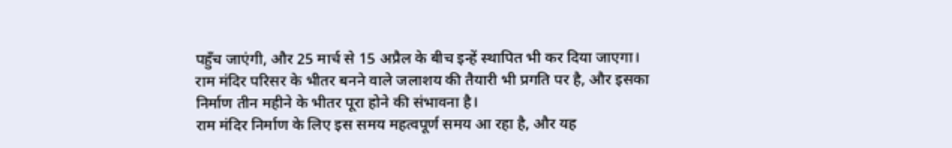पहुँच जाएंगी, और 25 मार्च से 15 अप्रैल के बीच इन्हें स्थापित भी कर दिया जाएगा।
राम मंदिर परिसर के भीतर बनने वाले जलाशय की तैयारी भी प्रगति पर है, और इसका निर्माण तीन महीने के भीतर पूरा होने की संभावना है।
राम मंदिर निर्माण के लिए इस समय महत्वपूर्ण समय आ रहा है, और यह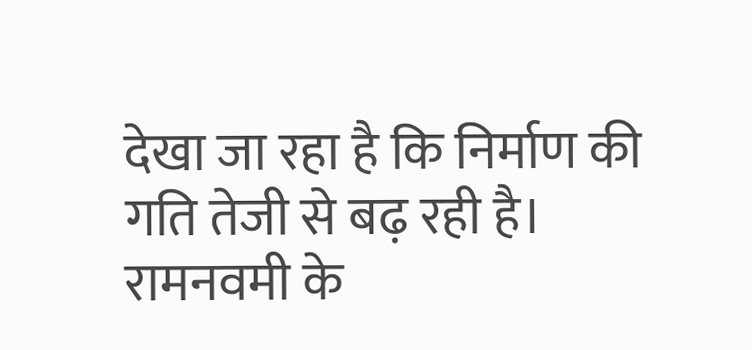देखा जा रहा है कि निर्माण की गति तेजी से बढ़ रही है। रामनवमी के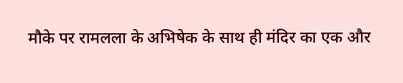मौके पर रामलला के अभिषेक के साथ ही मंदिर का एक और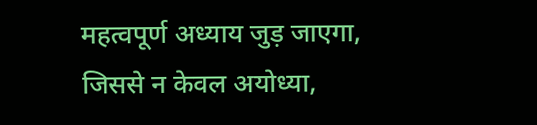महत्वपूर्ण अध्याय जुड़ जाएगा, जिससे न केवल अयोध्या,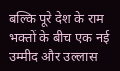बल्कि पूरे देश के राम भक्तों के बीच एक नई उम्मीद और उल्लास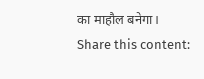का माहौल बनेगा।
Share this content: